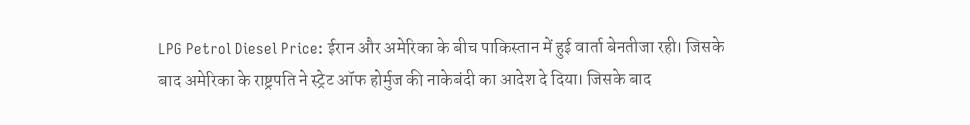LPG Petrol Diesel Price: ईरान और अमेरिका के बीच पाकिस्तान में हुई वार्ता बेनतीजा रही। जिसके बाद अमेरिका के राष्ट्रपति ने स्ट्रेट ऑफ होर्मुज की नाकेबंदी का आदेश दे दिया। जिसके बाद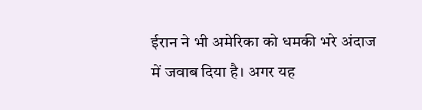ईरान ने भी अमेरिका को धमकी भरे अंदाज में जवाब दिया है। अगर यह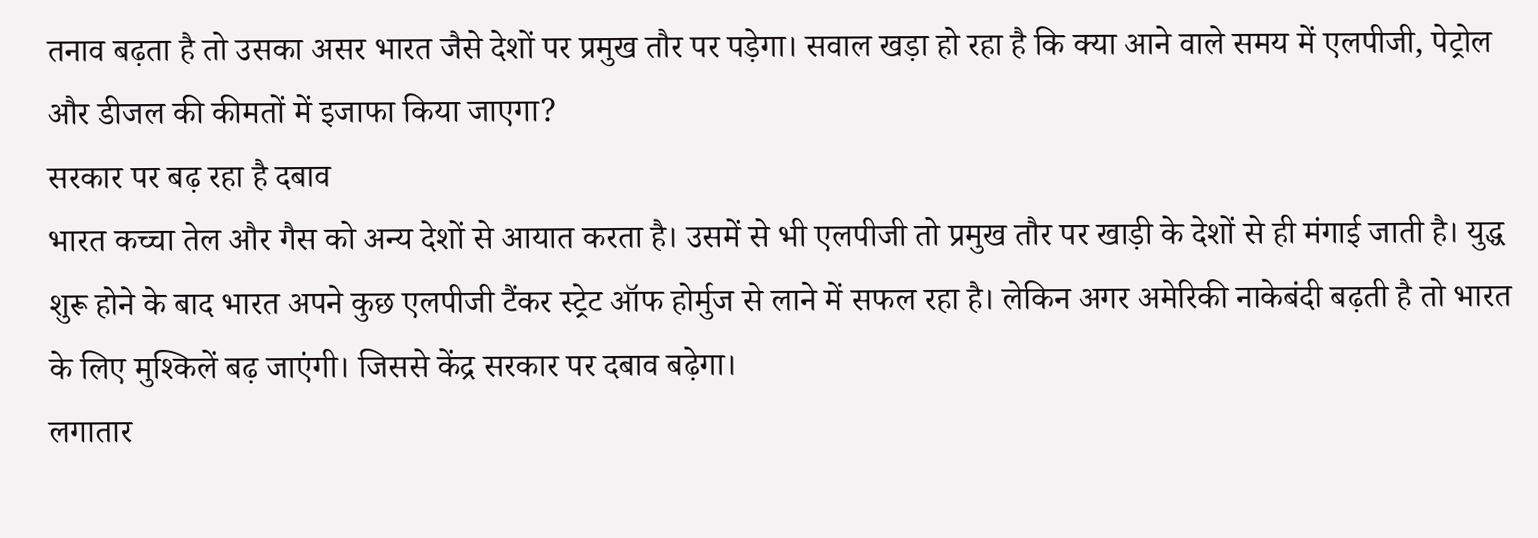तनाव बढ़ता है तो उसका असर भारत जैसे देशों पर प्रमुख तौर पर पड़ेगा। सवाल खड़ा हो रहा है कि क्या आने वाले समय में एलपीजी, पेट्रोल और डीजल की कीमतों में इजाफा किया जाएगा?
सरकार पर बढ़ रहा है दबाव
भारत कच्चा तेल और गैस को अन्य देशों से आयात करता है। उसमें से भी एलपीजी तो प्रमुख तौर पर खाड़ी के देशों से ही मंगाई जाती है। युद्ध शुरू होने के बाद भारत अपने कुछ एलपीजी टैंकर स्ट्रेट ऑफ होर्मुज से लाने में सफल रहा है। लेकिन अगर अमेरिकी नाकेबंदी बढ़ती है तो भारत के लिए मुश्किलें बढ़ जाएंगी। जिससे केंद्र सरकार पर दबाव बढ़ेगा।
लगातार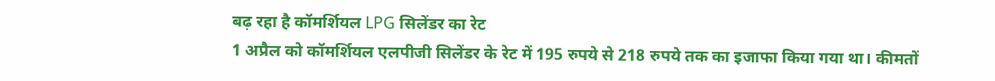बढ़ रहा है कॉमर्शियल LPG सिलेंडर का रेट
1 अप्रैल को कॉमर्शियल एलपीजी सिलेंडर के रेट में 195 रुपये से 218 रुपये तक का इजाफा किया गया था। कीमतों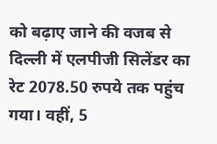को बढ़ाए जाने की वजब से दिल्ली में एलपीजी सिलेंडर का रेट 2078.50 रुपये तक पहुंच गया। वहीं, 5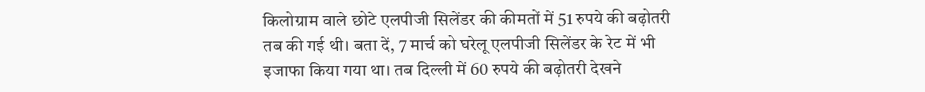किलोग्राम वाले छोटे एलपीजी सिलेंडर की कीमतों में 51 रुपये की बढ़ोतरी तब की गई थी। बता दें, 7 मार्च को घरेलू एलपीजी सिलेंडर के रेट में भी इजाफा किया गया था। तब दिल्ली में 60 रुपये की बढ़ोतरी देखने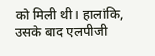को मिली थी। हालांकि, उसके बाद एलपीजी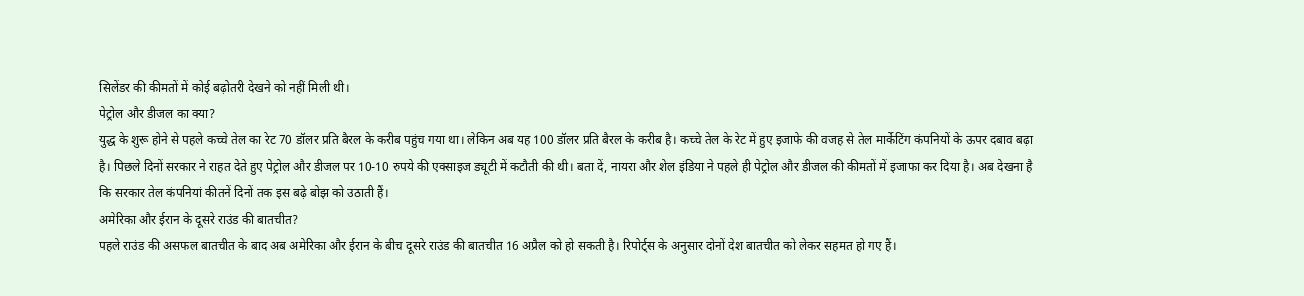सिलेंडर की कीमतों में कोई बढ़ोतरी देखने को नहीं मिली थी।
पेट्रोल और डीजल का क्या?
युद्ध के शुरू होने से पहले कच्चे तेल का रेट 70 डॉलर प्रति बैरल के करीब पहुंच गया था। लेकिन अब यह 100 डॉलर प्रति बैरल के करीब है। कच्चे तेल के रेट में हुए इजाफे की वजह से तेल मार्केटिंग कंपनियों के ऊपर दबाव बढ़ा है। पिछले दिनों सरकार ने राहत देते हुए पेट्रोल और डीजल पर 10-10 रुपये की एक्साइज ड्यूटी में कटौती की थी। बता दें, नायरा और शेल इंडिया ने पहले ही पेट्रोल और डीजल की कीमतों में इजाफा कर दिया है। अब देखना है कि सरकार तेल कंपनियां कीतनें दिनों तक इस बढ़े बोझ को उठाती हैं।
अमेरिका और ईरान के दूसरे राउंड की बातचीत?
पहले राउंड की असफल बातचीत के बाद अब अमेरिका और ईरान के बीच दूसरे राउंड की बातचीत 16 अप्रैल को हो सकती है। रिपोर्ट्स के अनुसार दोनों देश बातचीत को लेकर सहमत हो गए हैं।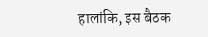हालांकि, इस बैठक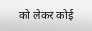को लेकर कोई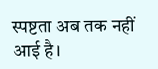स्पष्टता अब तक नहीं आई है।